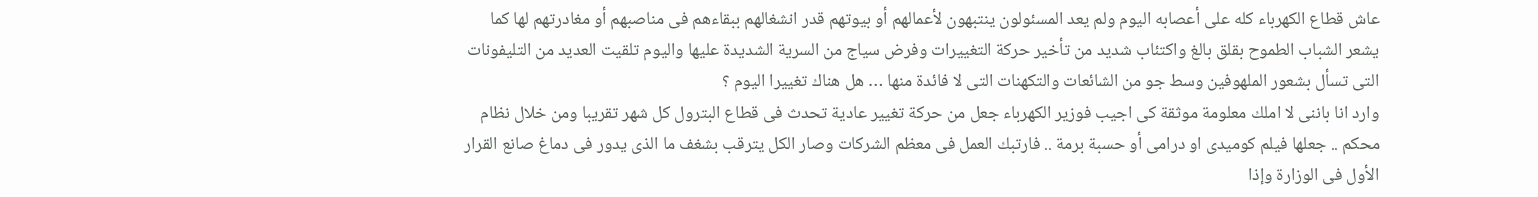عاش قطاع الكهرباء كله على أعصابه اليوم ولم يعد المسئولون ينتبهون لأعمالهم أو بيوتهم قدر انشغالهم ببقاءهم فى مناصبهم أو مغادرتهم لها كما يشعر الشباب الطموح بقلق بالغ واكتئاب شديد من تأخير حركة التغييرات وفرض سياج من السرية الشديدة عليها واليوم تلقيت العديد من التليفونات التى تسأل بشعور الملهوفين وسط جو من الشائعات والتكهنات التى لا فائدة منها … هل هناك تغييرا اليوم ؟
وارد انا باننى لا املك معلومة موثقة كى اجيب فوزير الكهرباء جعل من حركة تغيير عادية تحدث فى قطاع البترول كل شهر تقريبا ومن خلال نظام محكم .. جعلها فيلم كوميدى او درامى أو حسبة برمة .. فارتبك العمل فى معظم الشركات وصار الكل يترقب بشغف ما الذى يدور فى دماغ صانع القرار الأول فى الوزارة وإذا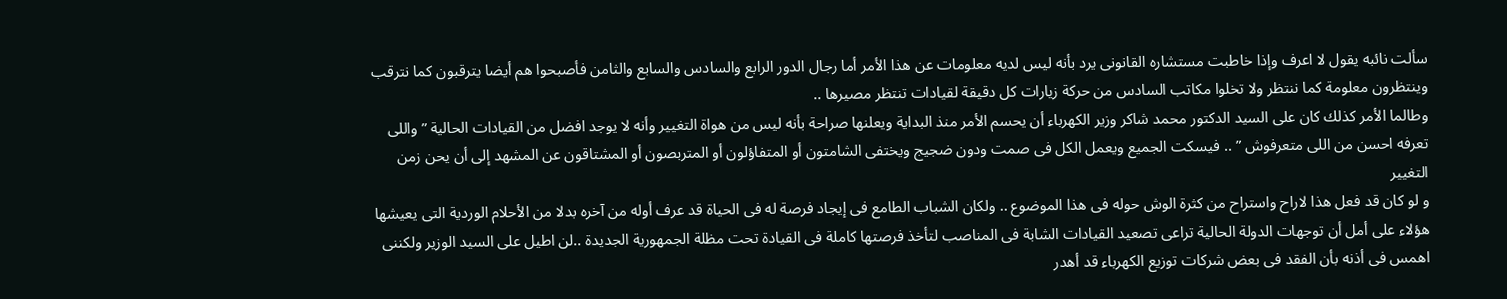سألت نائبه يقول لا اعرف وإذا خاطبت مستشاره القانونى يرد بأنه ليس لديه معلومات عن هذا الأمر أما رجال الدور الرابع والسادس والسابع والثامن فأصبحوا هم أيضا يترقبون كما نترقب وينتظرون معلومة كما ننتظر ولا تخلوا مكاتب السادس من حركة زيارات كل دقيقة لقيادات تنتظر مصيرها ..
وطالما الأمر كذلك كان على السيد الدكتور محمد شاكر وزير الكهرباء أن يحسم الأمر منذ البداية ويعلنها صراحة بأنه ليس من هواة التغيير وأنه لا يوجد افضل من القيادات الحالية ” واللى تعرفه احسن من اللى متعرفوش ” .. فيسكت الجميع ويعمل الكل فى صمت ودون ضجيج ويختفى الشامتون أو المتفاؤلون أو المتربصون أو المشتاقون عن المشهد إلى أن يحن زمن التغيير
و لو كان قد فعل هذا لاراح واستراح من كثرة الوش حوله فى هذا الموضوع .. ولكان الشباب الطامع فى إيجاد فرصة له فى الحياة قد عرف أوله من آخره بدلا من الأحلام الوردية التى يعيشها هؤلاء على أمل أن توجهات الدولة الحالية تراعى تصعيد القيادات الشابة فى المناصب لتأخذ فرصتها كاملة فى القيادة تحت مظلة الجمهورية الجديدة ..لن اطيل على السيد الوزير ولكننى اهمس فى أذنه بأن الفقد فى بعض شركات توزيع الكهرباء قد أهدر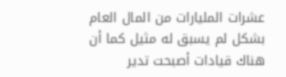عشرات المليارات من المال العام بشكل لم يسبق له مثيل كما أن هناك قيادات أصبحت تدير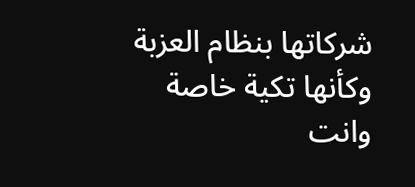شركاتها بنظام العزبة وكأنها تكية خاصة وانت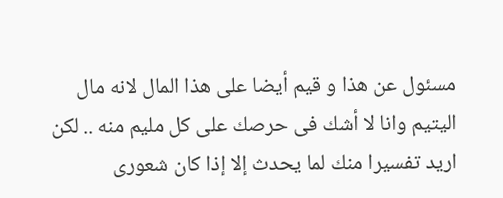مسئول عن هذا و قيم أيضا على هذا المال لانه مال اليتيم وانا لا أشك فى حرصك على كل مليم منه .. لكن اريد تفسيرا منك لما يحدث إلا إذا كان شعورى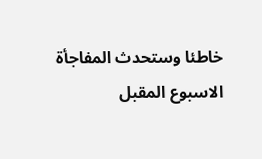خاطئا وستحدث المفاجأة الاسبوع المقبل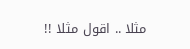مثلا .. اقول مثلا !!